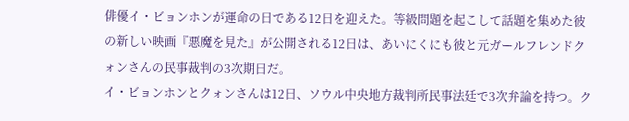俳優イ・ビョンホンが運命の日である12日を迎えた。等級問題を起こして話題を集めた彼の新しい映画『悪魔を見た』が公開される12日は、あいにくにも彼と元ガールフレンドクォンさんの民事裁判の3次期日だ。
イ・ビョンホンとクォンさんは12日、ソウル中央地方裁判所民事法廷で3次弁論を持つ。ク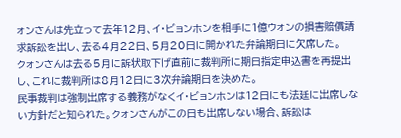ォンさんは先立って去年12月、イ・ビョンホンを相手に1億ウォンの損害賠償請求訴訟を出し、去る4月22日、5月20日に開かれた弁論期日に欠席した。
クォンさんは去る5月に訴状取下げ直前に裁判所に期日指定申込書を再提出し、これに裁判所は8月12日に3次弁論期日を決めた。
民事裁判は強制出席する義務がなくイ・ビョンホンは12日にも法廷に出席しない方針だと知られた。クォンさんがこの日も出席しない場合、訴訟は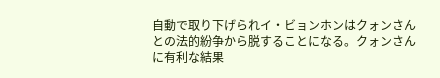自動で取り下げられイ・ビョンホンはクォンさんとの法的紛争から脱することになる。クォンさんに有利な結果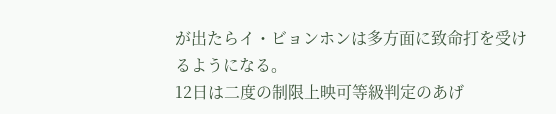が出たらイ・ビョンホンは多方面に致命打を受けるようになる。
12日は二度の制限上映可等級判定のあげ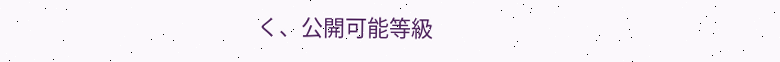く、公開可能等級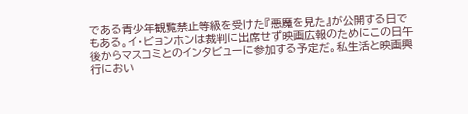である青少年観覧禁止等級を受けた『悪魔を見た』が公開する日でもある。イ・ビョンホンは裁判に出席せず映画広報のためにこの日午後からマスコミとのインタビューに参加する予定だ。私生活と映画興行におい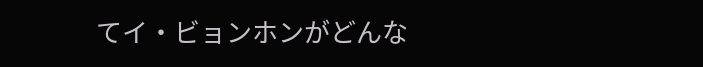てイ・ビョンホンがどんな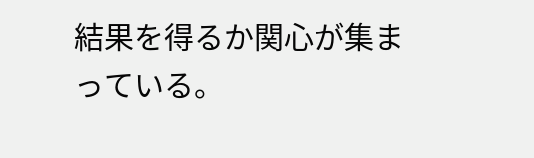結果を得るか関心が集まっている。